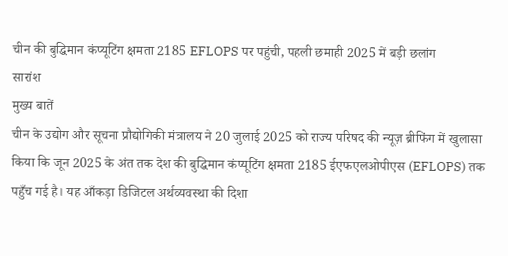चीन की बुद्धिमान कंप्यूटिंग क्षमता 2185 EFLOPS पर पहुंची, पहली छमाही 2025 में बड़ी छलांग
सारांश
मुख्य बातें
चीन के उद्योग और सूचना प्रौद्योगिकी मंत्रालय ने 20 जुलाई 2025 को राज्य परिषद की न्यूज़ ब्रीफिंग में खुलासा किया कि जून 2025 के अंत तक देश की बुद्धिमान कंप्यूटिंग क्षमता 2185 ईएफएलओपीएस (EFLOPS) तक पहुँच गई है। यह आँकड़ा डिजिटल अर्थव्यवस्था की दिशा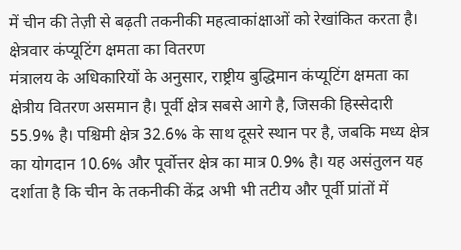में चीन की तेज़ी से बढ़ती तकनीकी महत्वाकांक्षाओं को रेखांकित करता है।
क्षेत्रवार कंप्यूटिंग क्षमता का वितरण
मंत्रालय के अधिकारियों के अनुसार, राष्ट्रीय बुद्धिमान कंप्यूटिंग क्षमता का क्षेत्रीय वितरण असमान है। पूर्वी क्षेत्र सबसे आगे है, जिसकी हिस्सेदारी 55.9% है। पश्चिमी क्षेत्र 32.6% के साथ दूसरे स्थान पर है, जबकि मध्य क्षेत्र का योगदान 10.6% और पूर्वोत्तर क्षेत्र का मात्र 0.9% है। यह असंतुलन यह दर्शाता है कि चीन के तकनीकी केंद्र अभी भी तटीय और पूर्वी प्रांतों में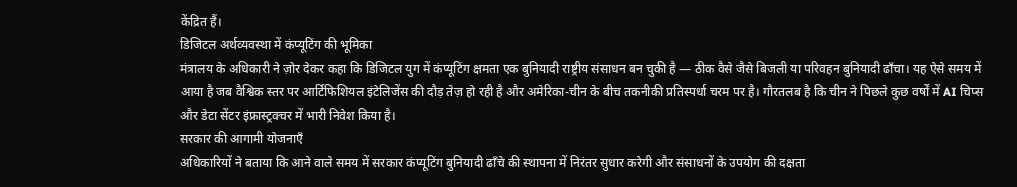केंद्रित हैं।
डिजिटल अर्थव्यवस्था में कंप्यूटिंग की भूमिका
मंत्रालय के अधिकारी ने ज़ोर देकर कहा कि डिजिटल युग में कंप्यूटिंग क्षमता एक बुनियादी राष्ट्रीय संसाधन बन चुकी है — ठीक वैसे जैसे बिजली या परिवहन बुनियादी ढाँचा। यह ऐसे समय में आया है जब वैश्विक स्तर पर आर्टिफिशियल इंटेलिजेंस की दौड़ तेज़ हो रही है और अमेरिका-चीन के बीच तकनीकी प्रतिस्पर्धा चरम पर है। गौरतलब है कि चीन ने पिछले कुछ वर्षों में AI चिप्स और डेटा सेंटर इंफ्रास्ट्रक्चर में भारी निवेश किया है।
सरकार की आगामी योजनाएँ
अधिकारियों ने बताया कि आने वाले समय में सरकार कंप्यूटिंग बुनियादी ढाँचे की स्थापना में निरंतर सुधार करेगी और संसाधनों के उपयोग की दक्षता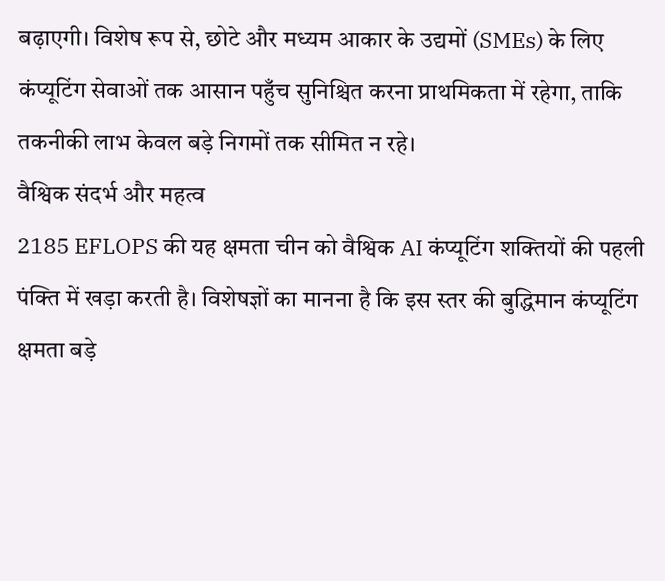बढ़ाएगी। विशेष रूप से, छोटे और मध्यम आकार के उद्यमों (SMEs) के लिए कंप्यूटिंग सेवाओं तक आसान पहुँच सुनिश्चित करना प्राथमिकता में रहेगा, ताकि तकनीकी लाभ केवल बड़े निगमों तक सीमित न रहे।
वैश्विक संदर्भ और महत्व
2185 EFLOPS की यह क्षमता चीन को वैश्विक AI कंप्यूटिंग शक्तियों की पहली पंक्ति में खड़ा करती है। विशेषज्ञों का मानना है कि इस स्तर की बुद्धिमान कंप्यूटिंग क्षमता बड़े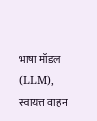भाषा मॉडल (LLM), स्वायत्त वाहन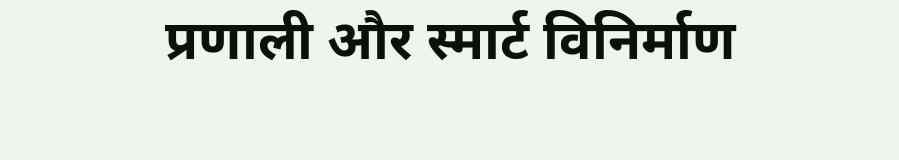प्रणाली और स्मार्ट विनिर्माण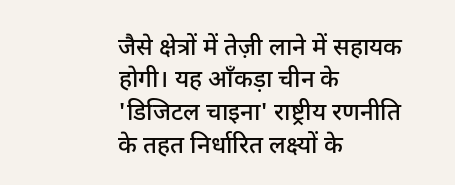जैसे क्षेत्रों में तेज़ी लाने में सहायक होगी। यह आँकड़ा चीन के 'डिजिटल चाइना' राष्ट्रीय रणनीति के तहत निर्धारित लक्ष्यों के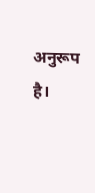अनुरूप है।